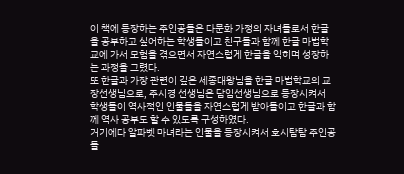이 책에 등장하는 주인공들은 다문화 가정의 자녀들로서 한글을 공부하고 싶어하는 학생들이고 친구들과 함께 한글 마법학교에 가서 모험을 겪으면서 자연스럽게 한글을 익히며 성장하는 과정을 그렸다.
또 한글과 가장 관련이 깊은 세종대왕님을 한글 마법학교의 교장선생님으로, 주시경 선생님은 담임선생님으로 등장시켜서 학생들이 역사적인 인물들을 자연스럽게 받아들이고 한글과 함께 역사 공부도 할 수 있도록 구성하였다.
거기에다 알파벳 마녀라는 인물을 등장시켜서 호시탐탐 주인공들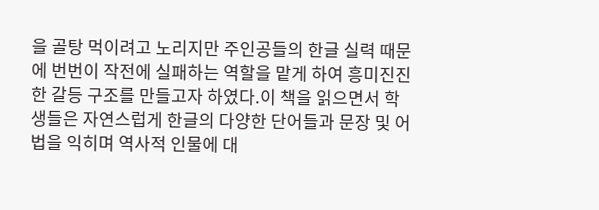을 골탕 먹이려고 노리지만 주인공들의 한글 실력 때문에 번번이 작전에 실패하는 역할을 맡게 하여 흥미진진한 갈등 구조를 만들고자 하였다.이 책을 읽으면서 학생들은 자연스럽게 한글의 다양한 단어들과 문장 및 어법을 익히며 역사적 인물에 대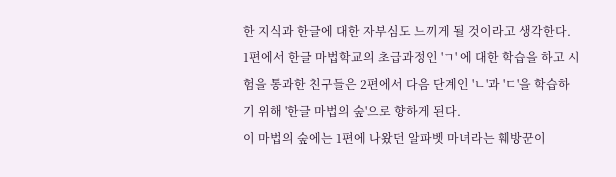한 지식과 한글에 대한 자부심도 느끼게 될 것이라고 생각한다.
1편에서 한글 마법학교의 초급과정인 'ㄱ' 에 대한 학습을 하고 시험을 통과한 친구들은 2편에서 다음 단계인 'ㄴ'과 'ㄷ'을 학습하기 위해 '한글 마법의 숲'으로 향하게 된다.
이 마법의 숲에는 1편에 나왔던 알파벳 마녀라는 훼방꾼이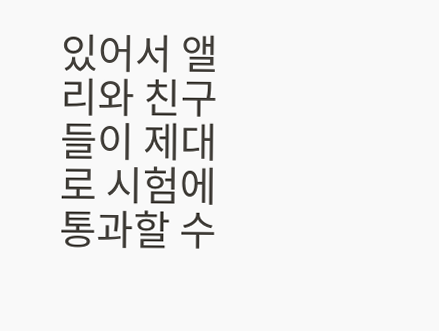있어서 앨리와 친구들이 제대로 시험에 통과할 수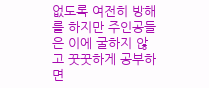없도록 여전히 방해를 하지만 주인공들은 이에 굴하지 않고 꿋꿋하게 공부하면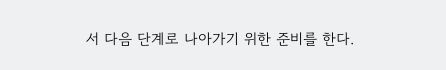서 다음 단계로 나아가기 위한 준비를 한다.